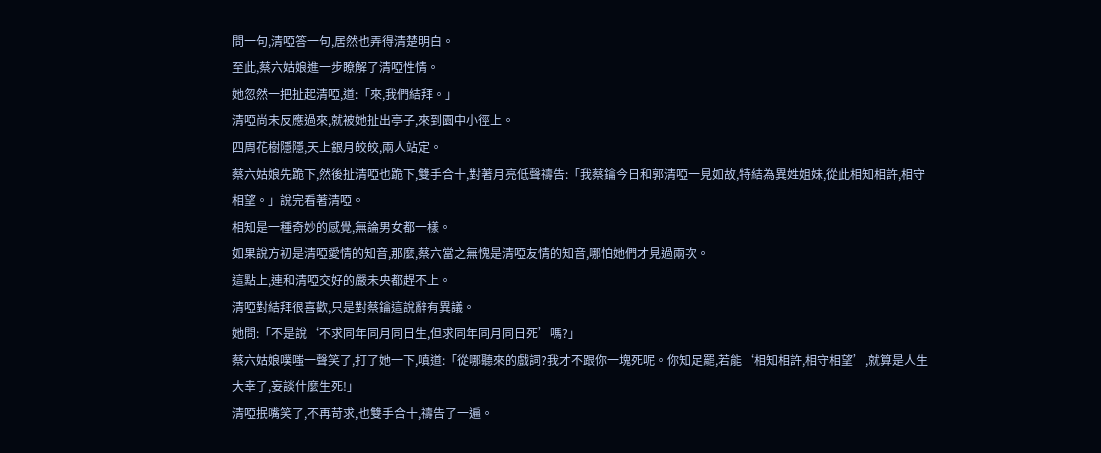問一句,清啞答一句,居然也弄得清楚明白。
至此,蔡六姑娘進一步瞭解了清啞性情。
她忽然一把扯起清啞,道:「來,我們結拜。」
清啞尚未反應過來,就被她扯出亭子,來到園中小徑上。
四周花樹隱隱,天上銀月皎皎,兩人站定。
蔡六姑娘先跪下,然後扯清啞也跪下,雙手合十,對著月亮低聲禱告:「我蔡鑰今日和郭清啞一見如故,特結為異姓姐妹,從此相知相許,相守相望。」說完看著清啞。
相知是一種奇妙的感覺,無論男女都一樣。
如果說方初是清啞愛情的知音,那麼,蔡六當之無愧是清啞友情的知音,哪怕她們才見過兩次。
這點上,連和清啞交好的嚴未央都趕不上。
清啞對結拜很喜歡,只是對蔡鑰這說辭有異議。
她問:「不是說‘不求同年同月同日生,但求同年同月同日死’嗎?」
蔡六姑娘噗嗤一聲笑了,打了她一下,嗔道:「從哪聽來的戲詞?我才不跟你一塊死呢。你知足罷,若能‘相知相許,相守相望’,就算是人生大幸了,妄談什麼生死!」
清啞抿嘴笑了,不再苛求,也雙手合十,禱告了一遍。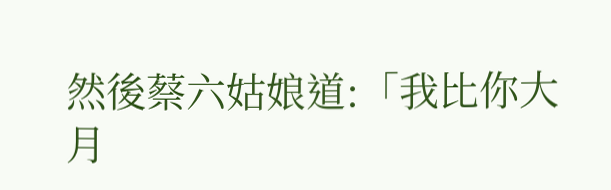然後蔡六姑娘道:「我比你大月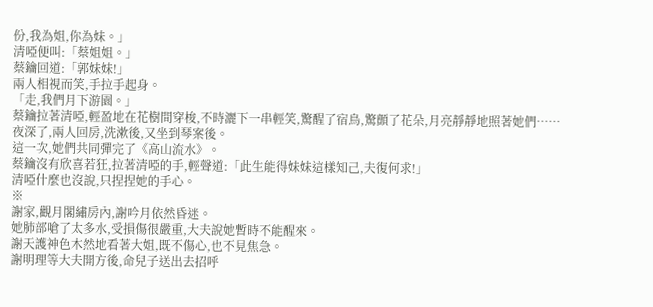份,我為姐,你為妹。」
清啞便叫:「蔡姐姐。」
蔡鑰回道:「郭妹妹!」
兩人相視而笑,手拉手起身。
「走,我們月下游園。」
蔡鑰拉著清啞,輕盈地在花樹間穿梭,不時灑下一串輕笑,驚醒了宿鳥,驚顫了花朵,月亮靜靜地照著她們……
夜深了,兩人回房,洗漱後,又坐到琴案後。
這一次,她們共同彈完了《高山流水》。
蔡鑰沒有欣喜若狂,拉著清啞的手,輕聲道:「此生能得妹妹這樣知己,夫復何求!」
清啞什麼也沒說,只捏捏她的手心。
※
謝家,觀月閣繡房內,謝吟月依然昏迷。
她肺部嗆了太多水,受損傷很嚴重,大夫說她暫時不能醒來。
謝天護神色木然地看著大姐,既不傷心,也不見焦急。
謝明理等大夫開方後,命兒子送出去招呼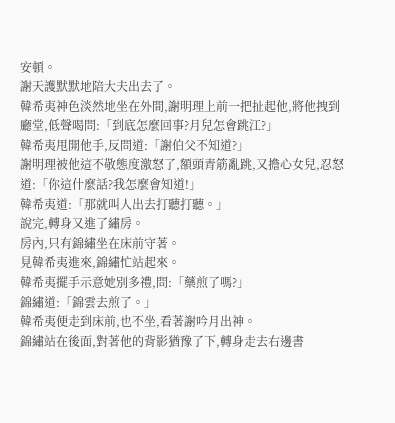安頓。
謝天護默默地陪大夫出去了。
韓希夷神色淡然地坐在外間,謝明理上前一把扯起他,將他拽到廳堂,低聲喝問:「到底怎麼回事?月兒怎會跳江?」
韓希夷甩開他手,反問道:「謝伯父不知道?」
謝明理被他這不敬態度激怒了,額頭青筋亂跳,又擔心女兒,忍怒道:「你這什麼話?我怎麼會知道!」
韓希夷道:「那就叫人出去打聽打聽。」
說完,轉身又進了繡房。
房內,只有錦繡坐在床前守著。
見韓希夷進來,錦繡忙站起來。
韓希夷擺手示意她別多禮,問:「藥煎了嗎?」
錦繡道:「錦雲去煎了。」
韓希夷便走到床前,也不坐,看著謝吟月出神。
錦繡站在後面,對著他的背影猶豫了下,轉身走去右邊書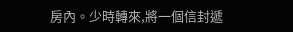房內。少時轉來,將一個信封遞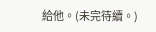給他。(未完待續。)